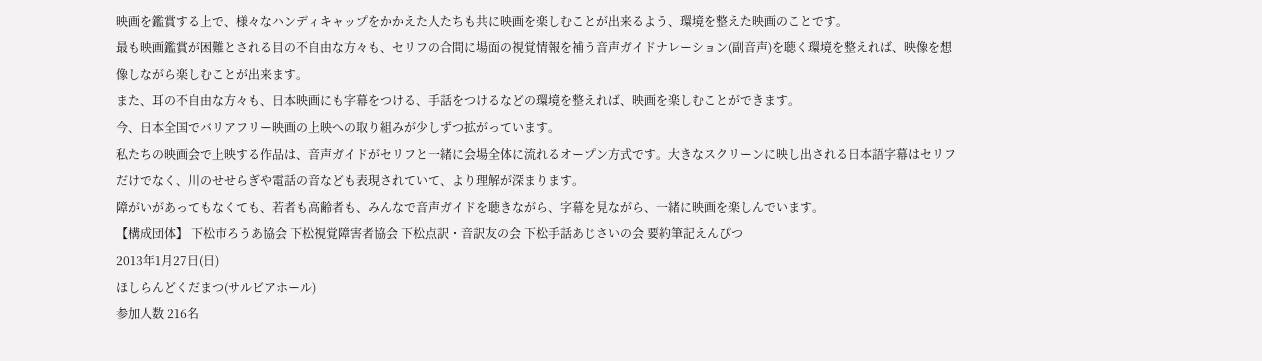映画を鑑賞する上で、様々なハンディキャップをかかえた人たちも共に映画を楽しむことが出来るよう、環境を整えた映画のことです。
最も映画鑑賞が困難とされる目の不自由な方々も、セリフの合間に場面の視覚情報を補う音声ガイドナレーション(副音声)を聴く環境を整えれば、映像を想像しながら楽しむことが出来ます。
また、耳の不自由な方々も、日本映画にも字幕をつける、手話をつけるなどの環境を整えれば、映画を楽しむことができます。
今、日本全国でバリアフリー映画の上映への取り組みが少しずつ拡がっています。
私たちの映画会で上映する作品は、音声ガイドがセリフと一緒に会場全体に流れるオープン方式です。大きなスクリーンに映し出される日本語字幕はセリフだけでなく、川のせせらぎや電話の音なども表現されていて、より理解が深まります。
障がいがあってもなくても、若者も高齢者も、みんなで音声ガイドを聴きながら、字幕を見ながら、一緒に映画を楽しんでいます。
【構成団体】 下松市ろうあ協会 下松視覚障害者協会 下松点訳・音訳友の会 下松手話あじさいの会 要約筆記えんぴつ
2013年1月27日(日)
ほしらんどくだまつ(サルビアホール)
参加人数 216名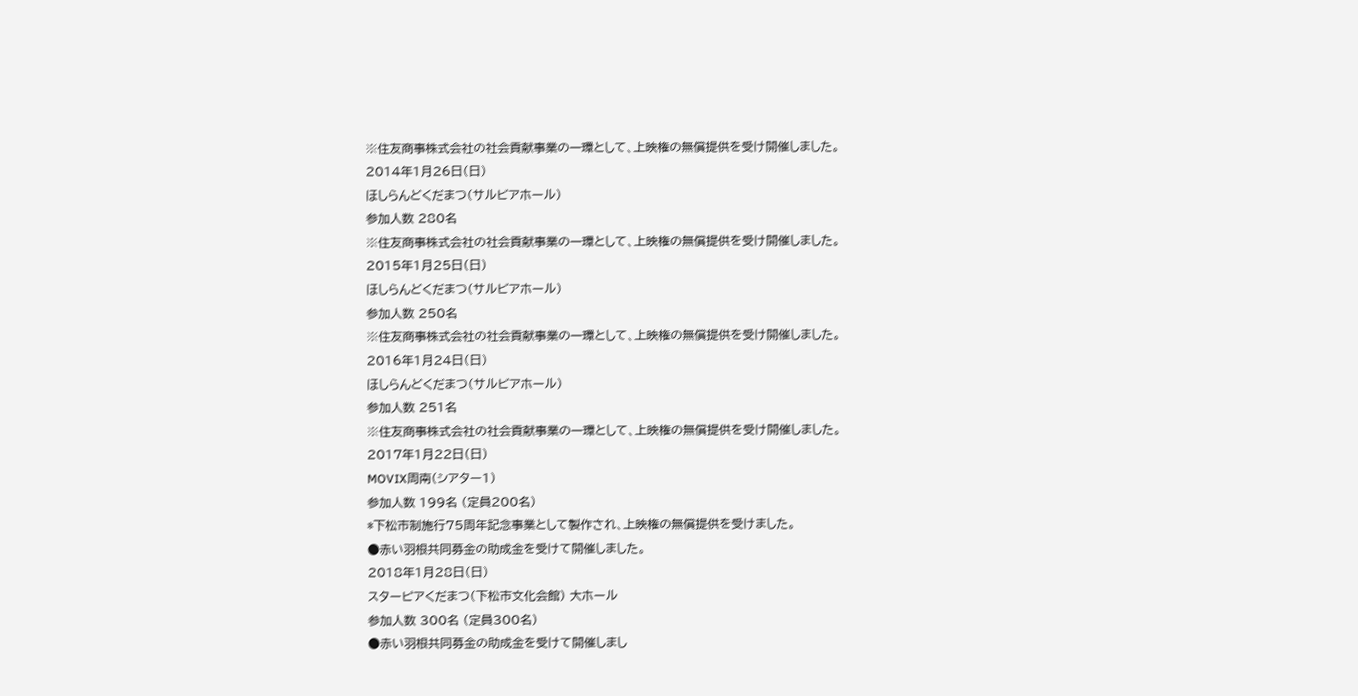※住友商事株式会社の社会貢献事業の一環として、上映権の無償提供を受け開催しました。
2014年1月26日(日)
ほしらんどくだまつ(サルビアホール)
参加人数 280名
※住友商事株式会社の社会貢献事業の一環として、上映権の無償提供を受け開催しました。
2015年1月25日(日)
ほしらんどくだまつ(サルビアホール)
参加人数 250名
※住友商事株式会社の社会貢献事業の一環として、上映権の無償提供を受け開催しました。
2016年1月24日(日)
ほしらんどくだまつ(サルビアホール)
参加人数 251名
※住友商事株式会社の社会貢献事業の一環として、上映権の無償提供を受け開催しました。
2017年1月22日(日)
MOVIX周南(シアター1)
参加人数 199名 (定員200名)
*下松市制施行75周年記念事業として製作され、上映権の無償提供を受けました。
●赤い羽根共同募金の助成金を受けて開催しました。
2018年1月28日(日)
スターピアくだまつ(下松市文化会館) 大ホール
参加人数 300名 (定員300名)
●赤い羽根共同募金の助成金を受けて開催しまし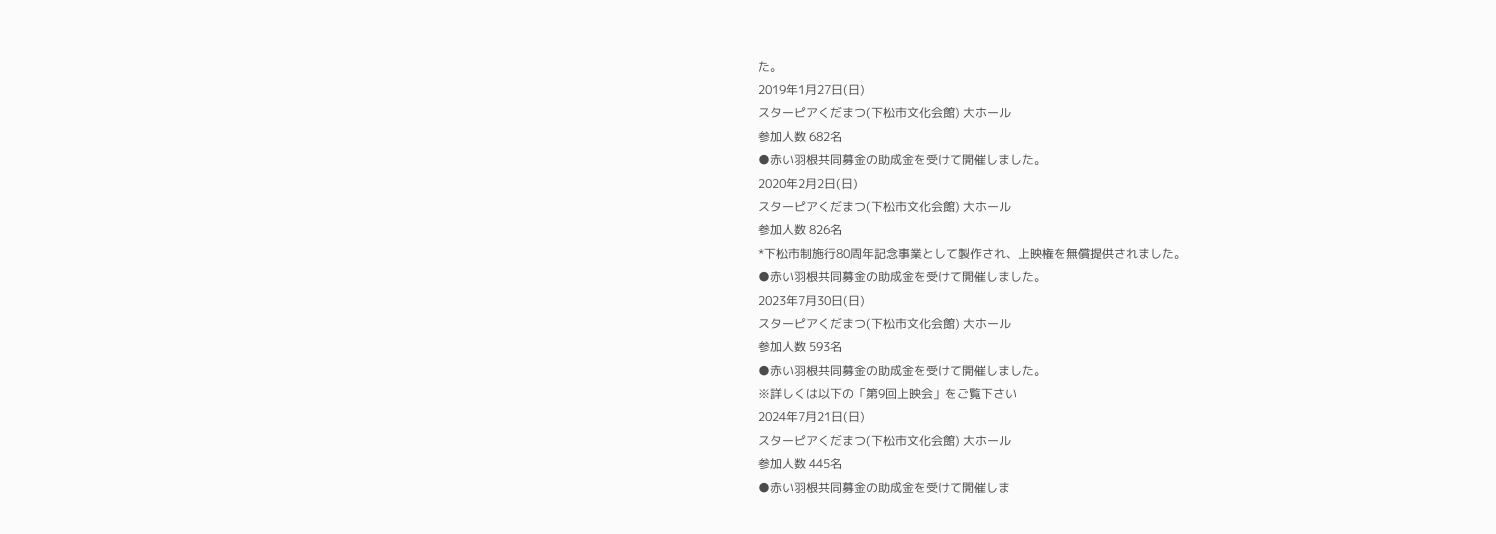た。
2019年1月27日(日)
スターピアくだまつ(下松市文化会館) 大ホール
参加人数 682名
●赤い羽根共同募金の助成金を受けて開催しました。
2020年2月2日(日)
スターピアくだまつ(下松市文化会館) 大ホール
参加人数 826名
*下松市制施行80周年記念事業として製作され、上映権を無償提供されました。
●赤い羽根共同募金の助成金を受けて開催しました。
2023年7月30日(日)
スターピアくだまつ(下松市文化会館) 大ホール
参加人数 593名
●赤い羽根共同募金の助成金を受けて開催しました。
※詳しくは以下の「第9回上映会」をご覧下さい
2024年7月21日(日)
スターピアくだまつ(下松市文化会館) 大ホール
参加人数 445名
●赤い羽根共同募金の助成金を受けて開催しま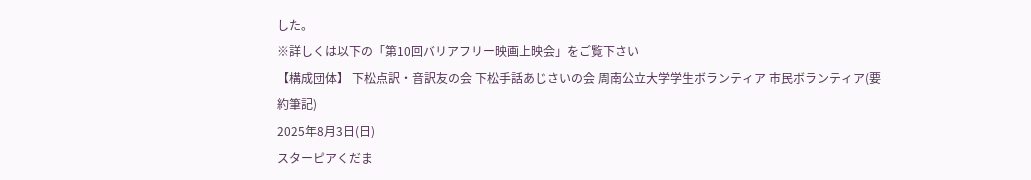した。
※詳しくは以下の「第10回バリアフリー映画上映会」をご覧下さい
【構成団体】 下松点訳・音訳友の会 下松手話あじさいの会 周南公立大学学生ボランティア 市民ボランティア(要約筆記)
2025年8月3日(日)
スターピアくだま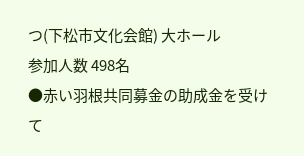つ(下松市文化会館) 大ホール
参加人数 498名
●赤い羽根共同募金の助成金を受けて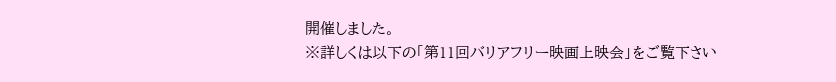開催しました。
※詳しくは以下の「第11回バリアフリー映画上映会」をご覧下さい